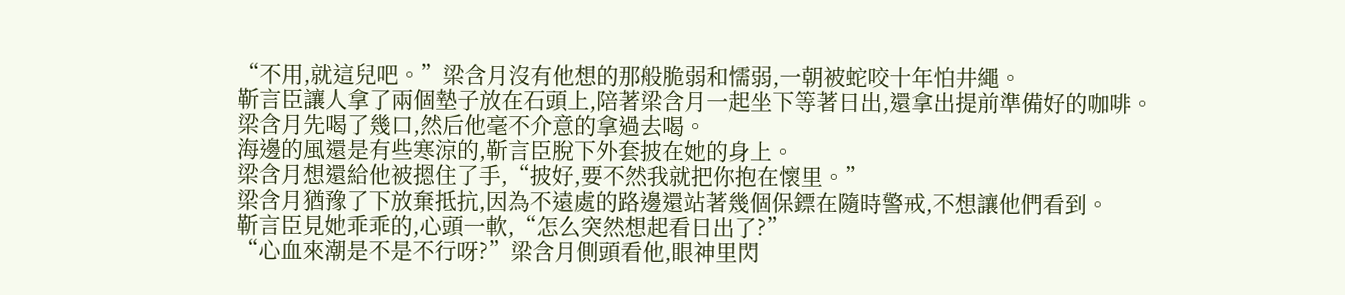“不用,就這兒吧。”梁含月沒有他想的那般脆弱和懦弱,一朝被蛇咬十年怕井繩。
靳言臣讓人拿了兩個墊子放在石頭上,陪著梁含月一起坐下等著日出,還拿出提前準備好的咖啡。
梁含月先喝了幾口,然后他毫不介意的拿過去喝。
海邊的風還是有些寒涼的,靳言臣脫下外套披在她的身上。
梁含月想還給他被摁住了手,“披好,要不然我就把你抱在懷里。”
梁含月猶豫了下放棄抵抗,因為不遠處的路邊還站著幾個保鏢在隨時警戒,不想讓他們看到。
靳言臣見她乖乖的,心頭一軟,“怎么突然想起看日出了?”
“心血來潮是不是不行呀?”梁含月側頭看他,眼神里閃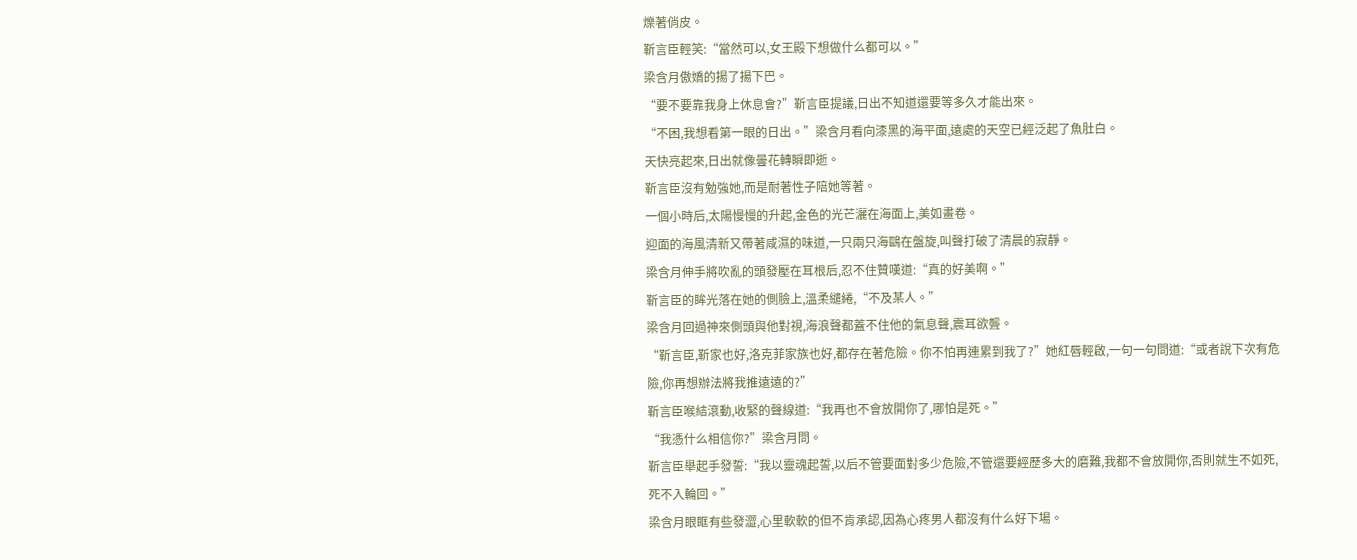爍著俏皮。
靳言臣輕笑:“當然可以,女王殿下想做什么都可以。”
梁含月傲嬌的揚了揚下巴。
“要不要靠我身上休息會?”靳言臣提議,日出不知道還要等多久才能出來。
“不困,我想看第一眼的日出。”梁含月看向漆黑的海平面,遠處的天空已經泛起了魚肚白。
天快亮起來,日出就像曇花轉瞬即逝。
靳言臣沒有勉強她,而是耐著性子陪她等著。
一個小時后,太陽慢慢的升起,金色的光芒灑在海面上,美如畫卷。
迎面的海風清新又帶著咸濕的味道,一只兩只海鷗在盤旋,叫聲打破了清晨的寂靜。
梁含月伸手將吹亂的頭發壓在耳根后,忍不住贊嘆道:“真的好美啊。”
靳言臣的眸光落在她的側臉上,溫柔繾綣,“不及某人。”
梁含月回過神來側頭與他對視,海浪聲都蓋不住他的氣息聲,震耳欲聾。
“靳言臣,靳家也好,洛克菲家族也好,都存在著危險。你不怕再連累到我了?”她紅唇輕啟,一句一句問道:“或者說下次有危險,你再想辦法將我推遠遠的?”
靳言臣喉結滾動,收緊的聲線道:“我再也不會放開你了,哪怕是死。”
“我憑什么相信你?”梁含月問。
靳言臣舉起手發誓:“我以靈魂起誓,以后不管要面對多少危險,不管還要經歷多大的磨難,我都不會放開你,否則就生不如死,死不入輪回。”
梁含月眼眶有些發澀,心里軟軟的但不肯承認,因為心疼男人都沒有什么好下場。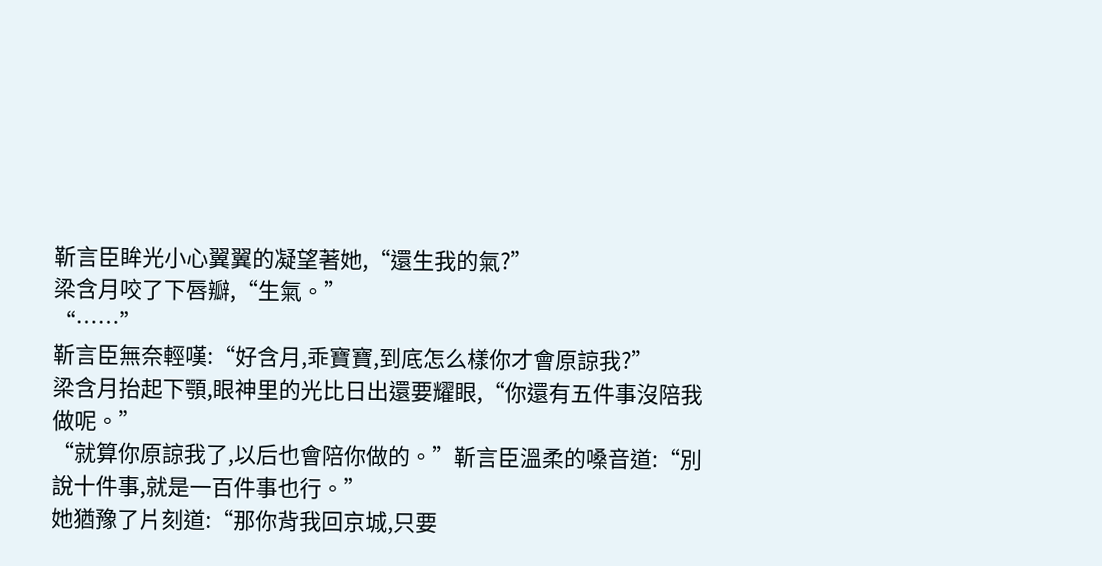靳言臣眸光小心翼翼的凝望著她,“還生我的氣?”
梁含月咬了下唇瓣,“生氣。”
“……”
靳言臣無奈輕嘆:“好含月,乖寶寶,到底怎么樣你才會原諒我?”
梁含月抬起下顎,眼神里的光比日出還要耀眼,“你還有五件事沒陪我做呢。”
“就算你原諒我了,以后也會陪你做的。”靳言臣溫柔的嗓音道:“別說十件事,就是一百件事也行。”
她猶豫了片刻道:“那你背我回京城,只要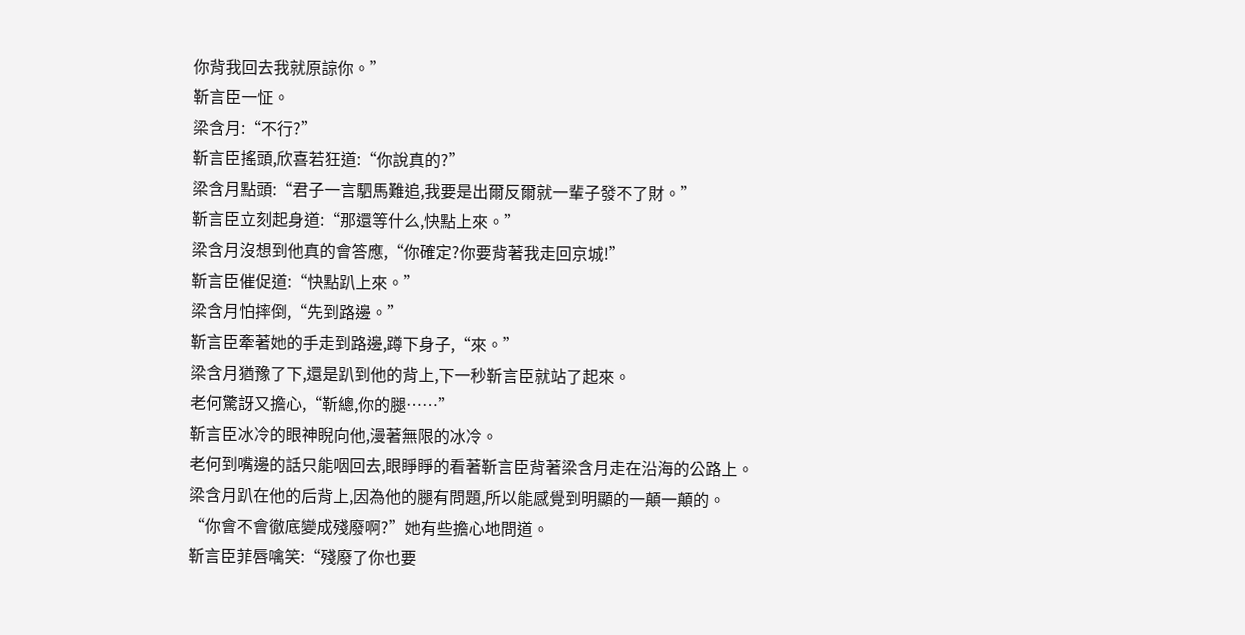你背我回去我就原諒你。”
靳言臣一怔。
梁含月:“不行?”
靳言臣搖頭,欣喜若狂道:“你說真的?”
梁含月點頭:“君子一言駟馬難追,我要是出爾反爾就一輩子發不了財。”
靳言臣立刻起身道:“那還等什么,快點上來。”
梁含月沒想到他真的會答應,“你確定?你要背著我走回京城!”
靳言臣催促道:“快點趴上來。”
梁含月怕摔倒,“先到路邊。”
靳言臣牽著她的手走到路邊,蹲下身子,“來。”
梁含月猶豫了下,還是趴到他的背上,下一秒靳言臣就站了起來。
老何驚訝又擔心,“靳總,你的腿……”
靳言臣冰冷的眼神睨向他,漫著無限的冰冷。
老何到嘴邊的話只能咽回去,眼睜睜的看著靳言臣背著梁含月走在沿海的公路上。
梁含月趴在他的后背上,因為他的腿有問題,所以能感覺到明顯的一顛一顛的。
“你會不會徹底變成殘廢啊?”她有些擔心地問道。
靳言臣菲唇噙笑:“殘廢了你也要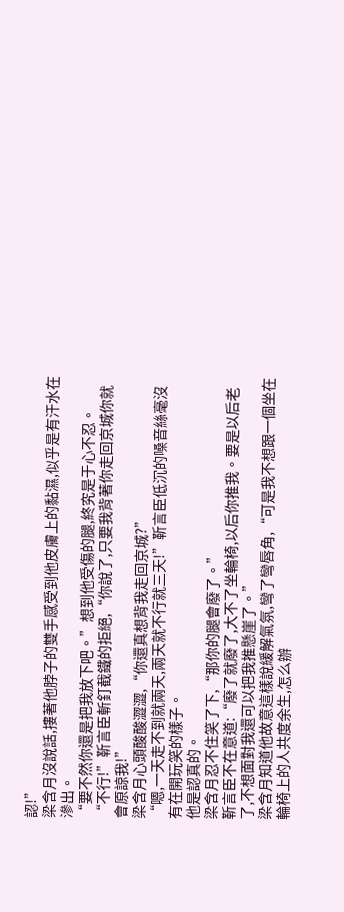認!”
梁含月沒說話,摟著他脖子的雙手感受到他皮膚上的黏濕,似乎是有汗水在滲出。
“要不然你還是把我放下吧。”想到他受傷的腿,終究是于心不忍。
“不行!”靳言臣斬釘截鐵的拒絕,“你說了,只要我背著你走回京城你就會原諒我!”
梁含月心頭酸酸澀澀,“你還真想背我走回京城?”
“嗯,一天走不到就兩天,兩天就不行就三天!”靳言臣低沉的嗓音絲毫沒有在開玩笑的樣子。
他是認真的。
梁含月忍不住笑了下,“那你的腿會廢了。”
靳言臣不在意道:“廢了就廢了,大不了坐輪椅,以后你推我。要是以后老了,不想面對我還可以把我推懸崖了。”
梁含月知道他故意這樣說緩解氣氛,彎了彎唇角,“可是我不想跟一個坐在輪椅上的人共度余生,怎么辦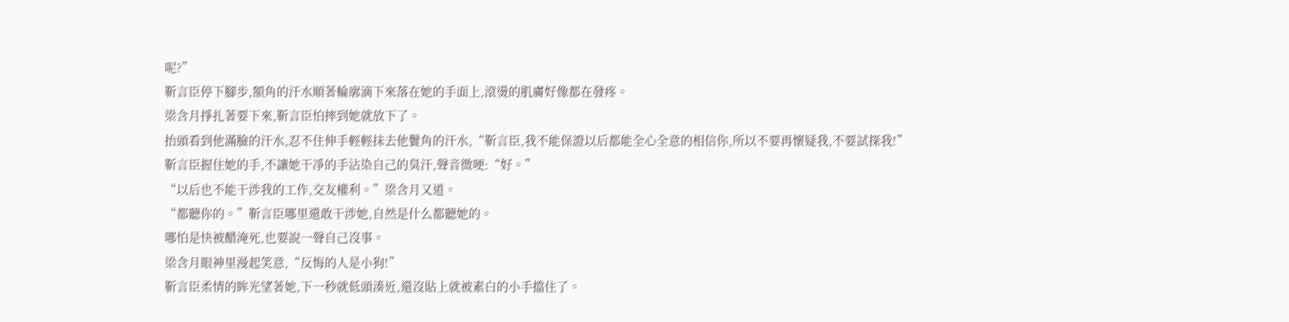呢?”
靳言臣停下腳步,額角的汗水順著輪廓滴下來落在她的手面上,滾燙的肌膚好像都在發疼。
梁含月掙扎著要下來,靳言臣怕摔到她就放下了。
抬頭看到他滿臉的汗水,忍不住伸手輕輕抹去他鬢角的汗水,“靳言臣,我不能保證以后都能全心全意的相信你,所以不要再懷疑我,不要試探我!”
靳言臣握住她的手,不讓她干凈的手沾染自己的臭汗,聲音微哽:“好。”
“以后也不能干涉我的工作,交友權利。”梁含月又道。
“都聽你的。”靳言臣哪里還敢干涉她,自然是什么都聽她的。
哪怕是快被醋淹死,也要說一聲自己沒事。
梁含月眼神里漫起笑意,“反悔的人是小狗!”
靳言臣柔情的眸光望著她,下一秒就低頭湊近,還沒貼上就被素白的小手擋住了。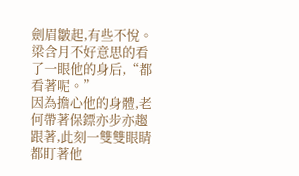劍眉皺起,有些不悅。
梁含月不好意思的看了一眼他的身后,“都看著呢。”
因為擔心他的身體,老何帶著保鏢亦步亦趨跟著,此刻一雙雙眼睛都盯著他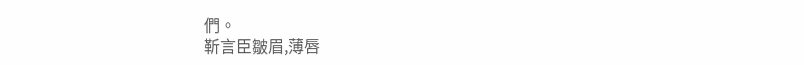們。
靳言臣皺眉,薄唇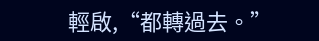輕啟,“都轉過去。”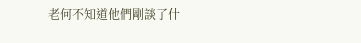老何不知道他們剛談了什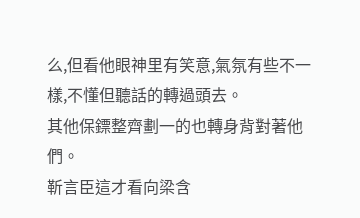么,但看他眼神里有笑意,氣氛有些不一樣,不懂但聽話的轉過頭去。
其他保鏢整齊劃一的也轉身背對著他們。
靳言臣這才看向梁含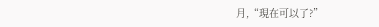月,“現在可以了?”